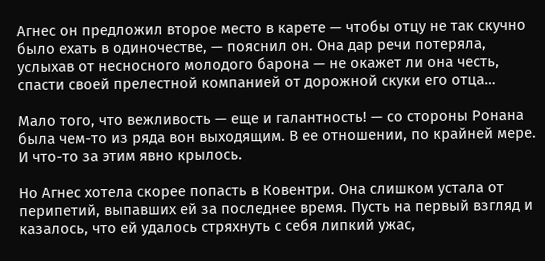Агнес он предложил второе место в карете — чтобы отцу не так скучно было ехать в одиночестве, — пояснил он. Она дар речи потеряла, услыхав от несносного молодого барона — не окажет ли она честь, спасти своей прелестной компанией от дорожной скуки его отца…

Мало того, что вежливость — еще и галантность! — со стороны Ронана была чем-то из ряда вон выходящим. В ее отношении, по крайней мере. И что-то за этим явно крылось.

Но Агнес хотела скорее попасть в Ковентри. Она слишком устала от перипетий, выпавших ей за последнее время. Пусть на первый взгляд и казалось, что ей удалось стряхнуть с себя липкий ужас,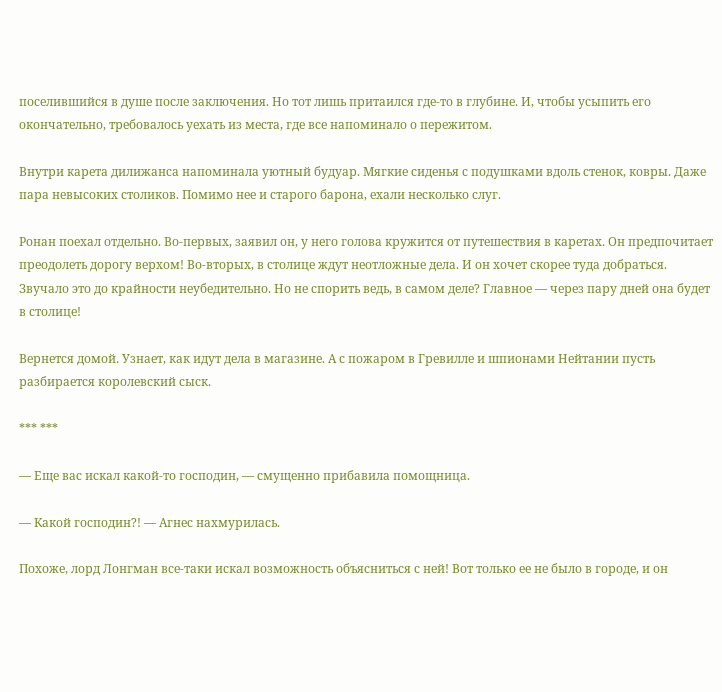поселившийся в душе после заключения. Но тот лишь притаился где-то в глубине. И, чтобы усыпить его окончательно, требовалось уехать из места, где все напоминало о пережитом.

Внутри карета дилижанса напоминала уютный будуар. Мягкие сиденья с подушками вдоль стенок, ковры. Даже пара невысоких столиков. Помимо нее и старого барона, ехали несколько слуг.

Ронан поехал отдельно. Во-первых, заявил он, у него голова кружится от путешествия в каретах. Он предпочитает преодолеть дорогу верхом! Во-вторых, в столице ждут неотложные дела. И он хочет скорее туда добраться. Звучало это до крайности неубедительно. Но не спорить ведь, в самом деле? Главное — через пару дней она будет в столице!

Вернется домой. Узнает, как идут дела в магазине. А с пожаром в Гревилле и шпионами Нейтании пусть разбирается королевский сыск.

*** ***

— Еще вас искал какой-то господин, — смущенно прибавила помощница.

— Какой господин?! — Агнес нахмурилась.

Похоже, лорд Лонгман все-таки искал возможность объясниться с ней! Вот только ее не было в городе, и он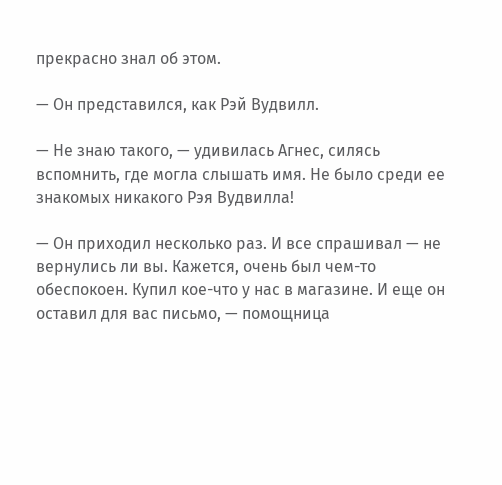прекрасно знал об этом.

— Он представился, как Рэй Вудвилл.

— Не знаю такого, — удивилась Агнес, силясь вспомнить, где могла слышать имя. Не было среди ее знакомых никакого Рэя Вудвилла!

— Он приходил несколько раз. И все спрашивал — не вернулись ли вы. Кажется, очень был чем-то обеспокоен. Купил кое-что у нас в магазине. И еще он оставил для вас письмо, — помощница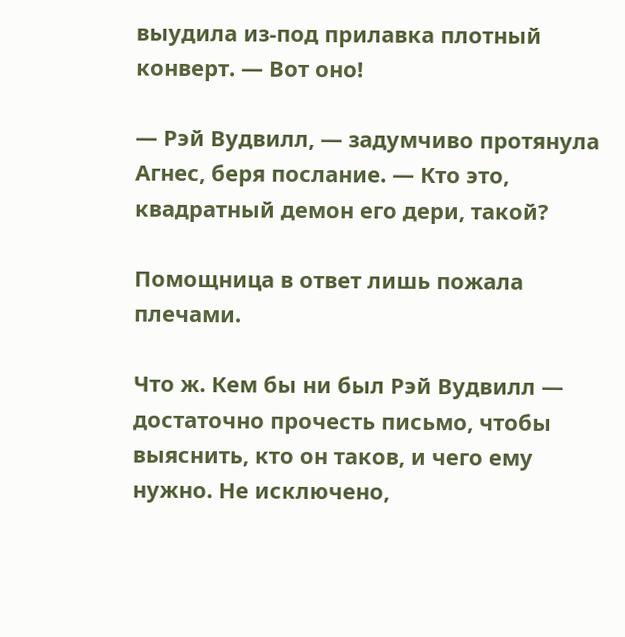выудила из-под прилавка плотный конверт. — Вот оно!

— Рэй Вудвилл, — задумчиво протянула Агнес, беря послание. — Кто это, квадратный демон его дери, такой?

Помощница в ответ лишь пожала плечами.

Что ж. Кем бы ни был Рэй Вудвилл — достаточно прочесть письмо, чтобы выяснить, кто он таков, и чего ему нужно. Не исключено,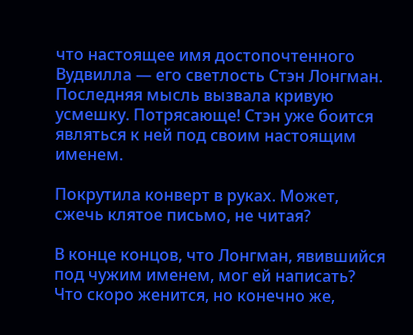что настоящее имя достопочтенного Вудвилла — его светлость Стэн Лонгман. Последняя мысль вызвала кривую усмешку. Потрясающе! Стэн уже боится являться к ней под своим настоящим именем.

Покрутила конверт в руках. Может, сжечь клятое письмо, не читая?

В конце концов, что Лонгман, явившийся под чужим именем, мог ей написать? Что скоро женится, но конечно же,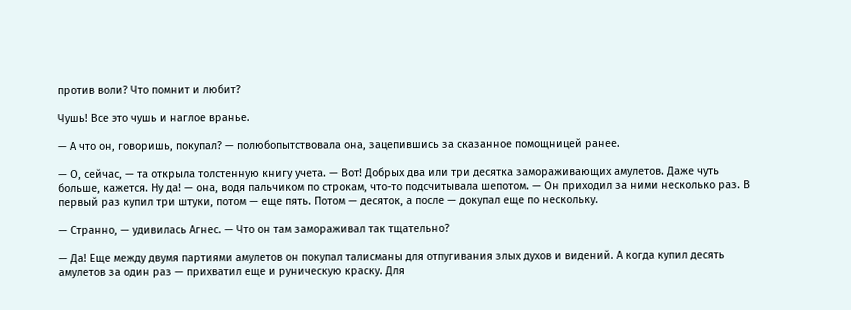против воли? Что помнит и любит?

Чушь! Все это чушь и наглое вранье.

— А что он, говоришь, покупал? — полюбопытствовала она, зацепившись за сказанное помощницей ранее.

— О, сейчас, — та открыла толстенную книгу учета. — Вот! Добрых два или три десятка замораживающих амулетов. Даже чуть больше, кажется. Ну да! — она, водя пальчиком по строкам, что-то подсчитывала шепотом. — Он приходил за ними несколько раз. В первый раз купил три штуки, потом — еще пять. Потом — десяток, а после — докупал еще по нескольку.

— Странно, — удивилась Агнес. — Что он там замораживал так тщательно?

— Да! Еще между двумя партиями амулетов он покупал талисманы для отпугивания злых духов и видений. А когда купил десять амулетов за один раз — прихватил еще и руническую краску. Для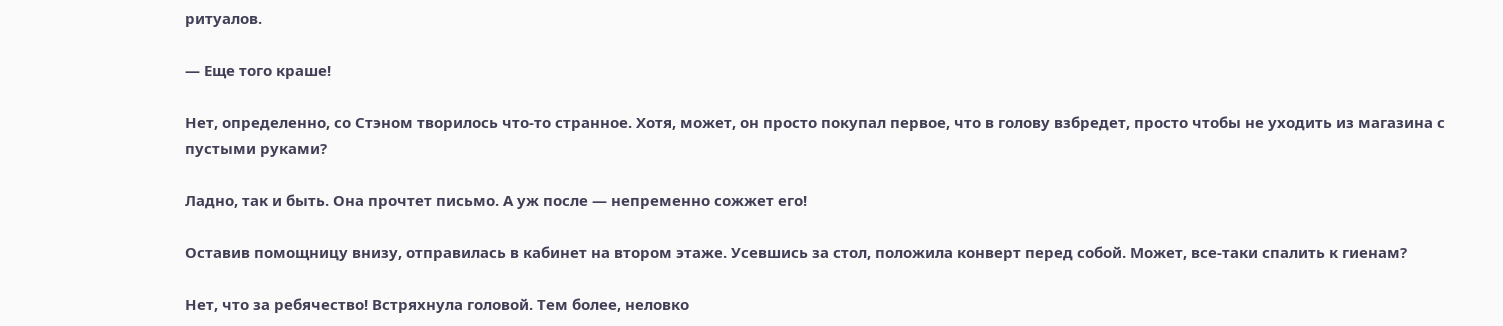ритуалов.

— Еще того краше!

Нет, определенно, со Стэном творилось что-то странное. Хотя, может, он просто покупал первое, что в голову взбредет, просто чтобы не уходить из магазина с пустыми руками?

Ладно, так и быть. Она прочтет письмо. А уж после — непременно сожжет его!

Оставив помощницу внизу, отправилась в кабинет на втором этаже. Усевшись за стол, положила конверт перед собой. Может, все-таки спалить к гиенам?

Нет, что за ребячество! Встряхнула головой. Тем более, неловко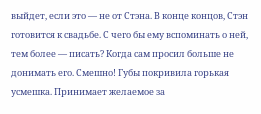выйдет, если это — не от Стэна. В конце концов, Стэн готовится к свадьбе. С чего бы ему вспоминать о ней, тем более — писать? Когда сам просил больше не донимать его. Смешно! Губы покривила горькая усмешка. Принимает желаемое за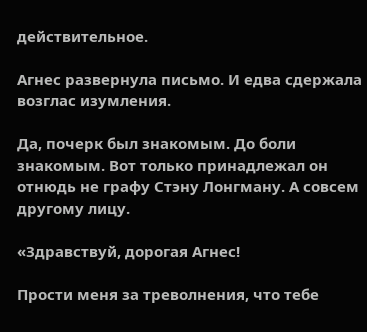действительное.

Агнес развернула письмо. И едва сдержала возглас изумления.

Да, почерк был знакомым. До боли знакомым. Вот только принадлежал он отнюдь не графу Стэну Лонгману. А совсем другому лицу.

«Здравствуй, дорогая Агнес!

Прости меня за треволнения, что тебе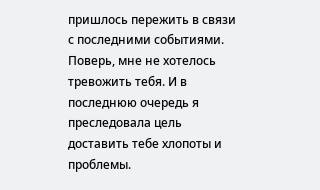пришлось пережить в связи с последними событиями. Поверь, мне не хотелось тревожить тебя. И в последнюю очередь я преследовала цель доставить тебе хлопоты и проблемы.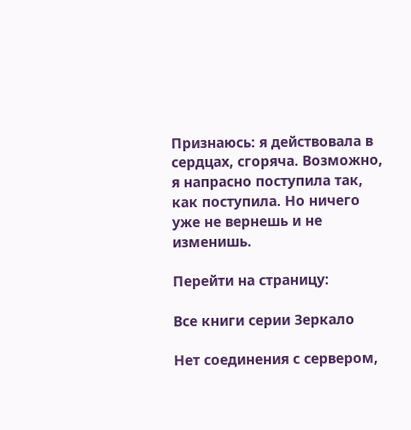Признаюсь: я действовала в сердцах, сгоряча. Возможно, я напрасно поступила так, как поступила. Но ничего уже не вернешь и не изменишь.

Перейти на страницу:

Все книги серии Зеркало

Нет соединения с сервером,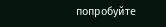попробуйте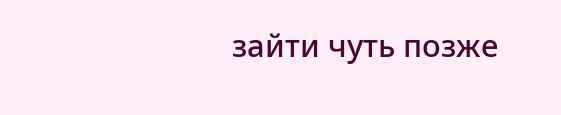зайти чуть позже